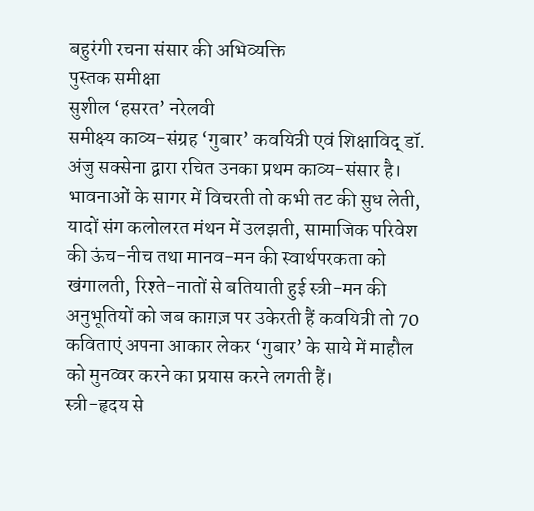बहुरंगी रचना संसार की अभिव्यक्ति
पुस्तक समीक्षा
सुशील ‘हसरत’ नरेलवी
समीक्ष्य काव्य-संग्रह ‘गुबार’ कवयित्री एवं शिक्षाविद् डॉ. अंजु सक्सेना द्वारा रचित उनका प्रथम काव्य-संसार है। भावनाओं के सागर में विचरती तो कभी तट की सुध लेती, यादों संग कलोलरत मंथन में उलझती, सामाजिक परिवेश की ऊंच-नीच तथा मानव-मन की स्वार्थपरकता को खंगालती, रिश्ते-नातों से बतियाती हुई स्त्री-मन की अनुभूतियों को जब काग़ज़ पर उकेरती हैं कवयित्री तो 70 कविताएं अपना आकार लेकर ‘गुबार’ के साये में माहौल को मुनव्वर करने का प्रयास करने लगती हैं।
स्त्री-हृदय से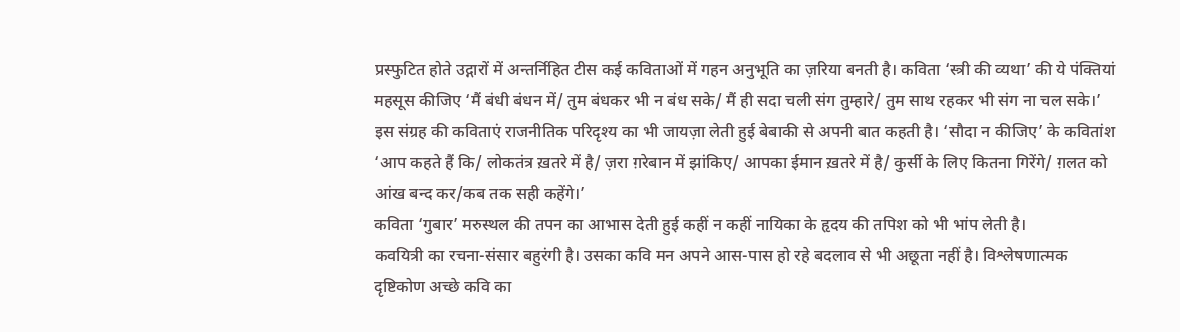प्रस्फुटित होते उद्गारों में अन्तर्निहित टीस कई कविताओं में गहन अनुभूति का ज़रिया बनती है। कविता ‘स्त्री की व्यथा’ की ये पंक्तियां महसूस कीजिए ‘मैं बंधी बंधन में/ तुम बंधकर भी न बंध सके/ मैं ही सदा चली संग तुम्हारे/ तुम साथ रहकर भी संग ना चल सके।’
इस संग्रह की कविताएं राजनीतिक परिदृश्य का भी जायज़ा लेती हुई बेबाकी से अपनी बात कहती है। ‘सौदा न कीजिए’ के कवितांश ‘आप कहते हैं कि/ लोकतंत्र ख़तरे में है/ ज़रा ग़रेबान में झांकिए/ आपका ईमान ख़तरे में है/ कुर्सी के लिए कितना गिरेंगे/ ग़लत को आंख बन्द कर/कब तक सही कहेंगे।’
कविता ‘गुबार’ मरुस्थल की तपन का आभास देती हुई कहीं न कहीं नायिका के हृदय की तपिश को भी भांप लेती है।
कवयित्री का रचना-संसार बहुरंगी है। उसका कवि मन अपने आस-पास हो रहे बदलाव से भी अछूता नहीं है। विश्लेषणात्मक दृष्टिकोण अच्छे कवि का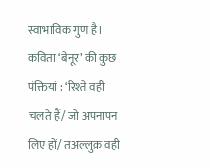स्वाभाविक गुण है। कविता ‘बेनूर’ की कुछ पंक्तियां : ‘रिश्ते वही चलते हैं/ जो अपनापन लिए हों/ तअल्लुक़ वही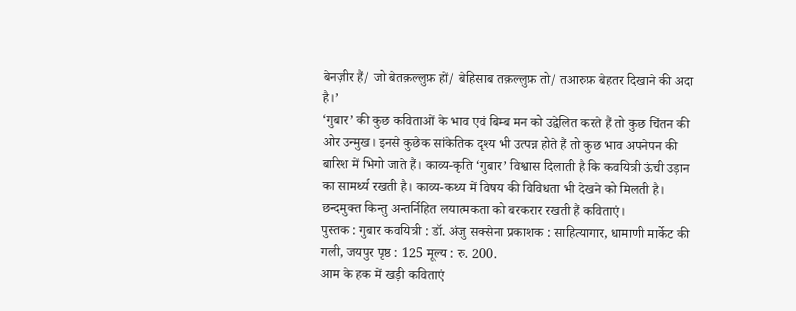बेनज़ीर हैं/ जो बेतक़ल्लुफ़ हों/ बेहिसाब तक़ल्लुफ़ तो/ तआरुफ़ बेहतर दिखाने की अदा है।’
‘गुबार’ की कुछ कविताओं के भाव एवं बिम्ब मन को उद्वेलित करते हैं तो कुछ चिंतन की ओर उन्मुख। इनसे कुछेक सांकेतिक दृश्य भी उत्पन्न होते हैं तो कुछ भाव अपनेपन की बारिश में भिगो जाते हैं। काव्य-कृति ‘गुबार’ विश्वास दिलाती है कि कवयित्री ऊंची उड़ान का सामर्थ्य रखती है। काव्य-कथ्य में विषय की विविधता भी देखने को मिलती है। छन्दमुक्त किन्तु अन्तर्निहित लयात्मकता को बरकरार रखती हैं कविताएं।
पुस्तक : गुबार कवयित्री : डॉ. अंजु सक्सेना प्रकाशक : साहित्यागार, धामाणी मार्केट की गली, जयपुर पृष्ठ : 125 मूल्य : रु. 200.
आम के हक में खड़ी कविताएं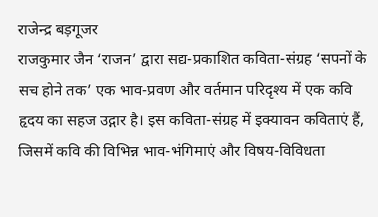राजेन्द्र बड़गूजर
राजकुमार जैन ‘राजन’ द्वारा सद्य-प्रकाशित कविता-संग्रह ‘सपनों के सच होने तक’ एक भाव-प्रवण और वर्तमान परिदृश्य में एक कवि हृदय का सहज उद्गार है। इस कविता-संग्रह में इक्यावन कविताएं हैं, जिसमें कवि की विभिन्न भाव-भंगिमाएं और विषय-विविधता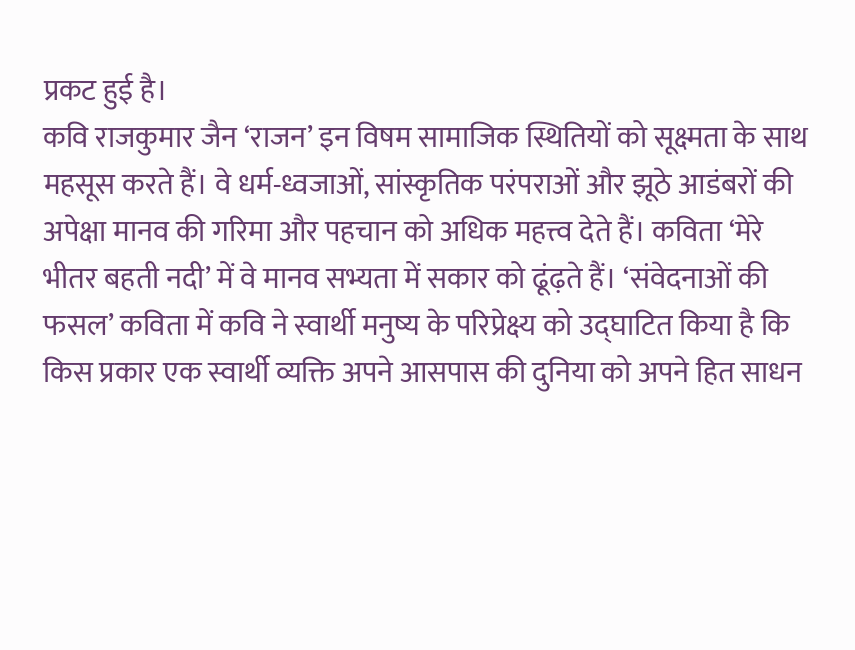प्रकट हुई है।
कवि राजकुमार जैन ‘राजन’ इन विषम सामाजिक स्थितियों को सूक्ष्मता के साथ महसूस करते हैं। वे धर्म-ध्वजाओं, सांस्कृतिक परंपराओं और झूठे आडंबरों की अपेक्षा मानव की गरिमा और पहचान को अधिक महत्त्व देते हैं। कविता ‘मेरे भीतर बहती नदी’ में वे मानव सभ्यता में सकार को ढूंढ़ते हैं। ‘संवेदनाओं की फसल’ कविता में कवि ने स्वार्थी मनुष्य के परिप्रेक्ष्य को उद्घाटित किया है कि किस प्रकार एक स्वार्थी व्यक्ति अपने आसपास की दुनिया को अपने हित साधन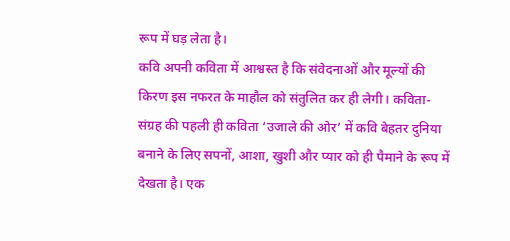रूप में घड़ लेता है।
कवि अपनी कविता में आश्वस्त है कि संवेदनाओं और मूल्यों की किरण इस नफरत के माहौल को संतुलित कर ही लेगी। कविता-संग्रह की पहली ही कविता ‘उजाले की ओर’ में कवि बेहतर दुनिया बनाने के लिए सपनों, आशा, खुशी और प्यार को ही पैमाने के रूप में देखता है। एक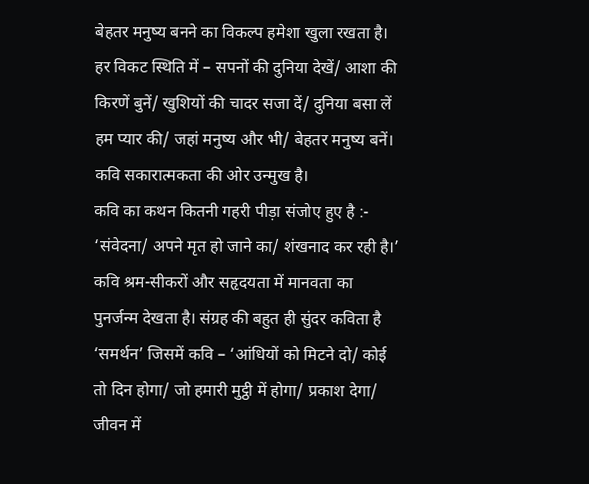बेहतर मनुष्य बनने का विकल्प हमेशा खुला रखता है। हर विकट स्थिति में – सपनों की दुनिया देखें/ आशा की किरणें बुनें/ खुशियों की चादर सजा दें/ दुनिया बसा लें हम प्यार की/ जहां मनुष्य और भी/ बेहतर मनुष्य बनें। कवि सकारात्मकता की ओर उन्मुख है।
कवि का कथन कितनी गहरी पीड़ा संजोए हुए है :- ‘संवेदना/ अपने मृत हो जाने का/ शंखनाद कर रही है।’ कवि श्रम-सीकरों और सहृदयता में मानवता का पुनर्जन्म देखता है। संग्रह की बहुत ही सुंदर कविता है ‘समर्थन’ जिसमें कवि – ‘आंधियों को मिटने दो/ कोई तो दिन होगा/ जो हमारी मुट्ठी में होगा/ प्रकाश देगा/ जीवन में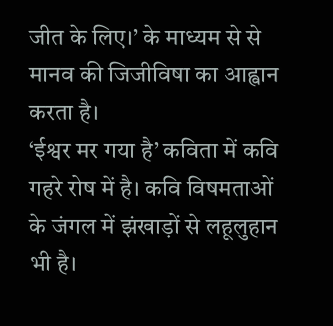जीत के लिए।’ के माध्यम से से मानव की जिजीविषा का आह्वान करता है।
‘ईश्वर मर गया है’ कविता में कवि गहरे रोष में है। कवि विषमताओं के जंगल में झंखाड़ों से लहूलुहान भी है।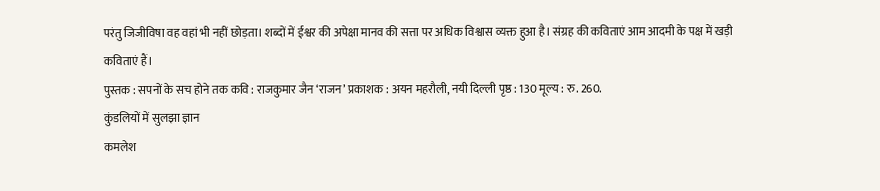परंतु जिजीविषा वह वहां भी नहीं छोड़ता। शब्दों में ईश्वर की अपेक्षा मानव की सत्ता पर अधिक विश्वास व्यक्त हुआ है। संग्रह की कविताएं आम आदमी के पक्ष में खड़ी कविताएं हैं।
पुस्तक : सपनों के सच होने तक कवि : राजकुमार जैन ‘राजन’ प्रकाशक : अयन महरौली, नयी दिल्ली पृष्ठ : 130 मूल्य : रु. 260.
कुंडलियों में सुलझा ज्ञान
कमलेश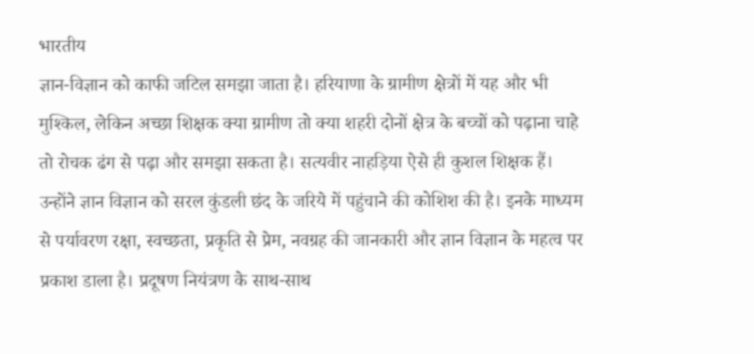भारतीय
ज्ञान-विज्ञान को काफी जटिल समझा जाता है। हरियाणा के ग्रामीण क्षेत्रों में यह और भी मुश्किल, लेकिन अच्छा शिक्षक क्या ग्रामीण तो क्या शहरी दोनों क्षेत्र के बच्चों को पढ़ाना चाहे तो रोचक ढंग से पढ़ा और समझा सकता है। सत्यवीर नाहड़िया ऐसे ही कुशल शिक्षक हैं। उन्होंने ज्ञान विज्ञान को सरल कुंडली छंद के जरिये में पहुंचाने की कोशिश की है। इनके माध्यम से पर्यावरण रक्षा, स्वच्छता, प्रकृति से प्रेम, नवग्रह की जानकारी और ज्ञान विज्ञान के महत्व पर प्रकाश डाला है। प्रदूषण नियंत्रण के साथ-साथ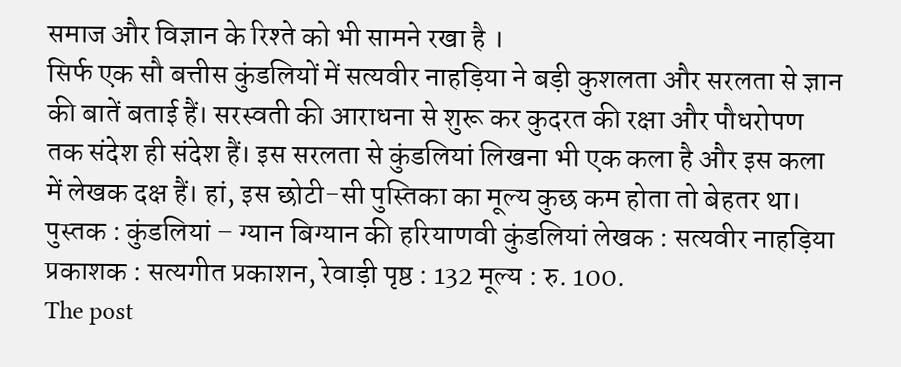समाज और विज्ञान के रिश्ते को भी सामने रखा है ।
सिर्फ एक सौ बत्तीस कुंडलियों में सत्यवीर नाहड़िया ने बड़ी कुशलता और सरलता से ज्ञान की बातें बताई हैं। सरस्वती की आराधना से शुरू कर कुदरत की रक्षा और पौधरोपण तक संदेश ही संदेश हैं। इस सरलता से कुंडलियां लिखना भी एक कला है और इस कला में लेखक दक्ष हैं। हां, इस छोटी-सी पुस्तिका का मूल्य कुछ कम होता तो बेहतर था।
पुस्तक : कुंडलियां – ग्यान बिग्यान की हरियाणवी कुंडलियां लेखक : सत्यवीर नाहड़िया प्रकाशक : सत्यगीत प्रकाशन, रेवाड़ी पृष्ठ : 132 मूल्य : रु. 100.
The post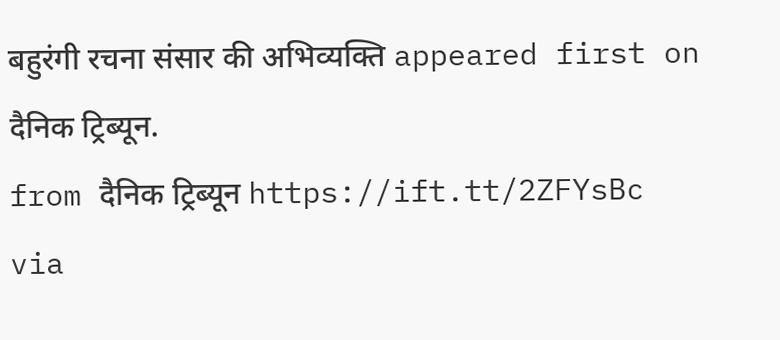बहुरंगी रचना संसार की अभिव्यक्ति appeared first on दैनिक ट्रिब्यून.
from दैनिक ट्रिब्यून https://ift.tt/2ZFYsBc
via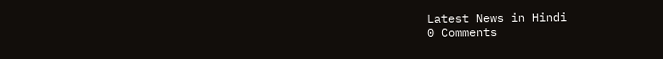Latest News in Hindi
0 Comments